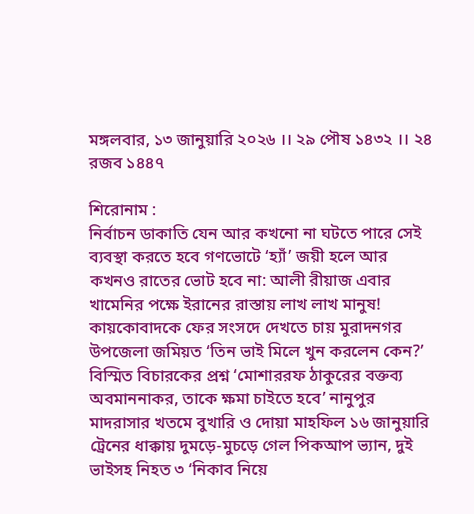মঙ্গলবার, ১৩ জানুয়ারি ২০২৬ ।। ২৯ পৌষ ১৪৩২ ।। ২৪ রজব ১৪৪৭

শিরোনাম :
নির্বাচন ডাকাতি যেন আর কখনো না ঘটতে পারে সেই ব্যবস্থা করতে হবে গণভোটে ‘হ্যাঁ’ জয়ী হলে আর কখনও রাতের ভোট হবে না: আলী রীয়াজ এবার খামেনির পক্ষে ইরানের রাস্তায় লাখ লাখ মানুষ! কায়কোবাদকে ফের সংসদে দেখতে চায় মুরাদনগর উপজেলা জমিয়ত ‘তিন ভাই মিলে খুন করলেন কেন?’ বিস্মিত বিচারকের প্রশ্ন ‘মোশাররফ ঠাকুরের বক্তব্য অবমাননাকর, তাকে ক্ষমা চাইতে হবে’ নানুপুর মাদরাসার খতমে বুখারি ও দোয়া মাহফিল ১৬ জানুয়ারি ট্রেনের ধাক্কায় দুমড়ে-মুচড়ে গেল পিকআপ ভ্যান, দুই ভাইসহ নিহত ৩ ‘নিকাব নিয়ে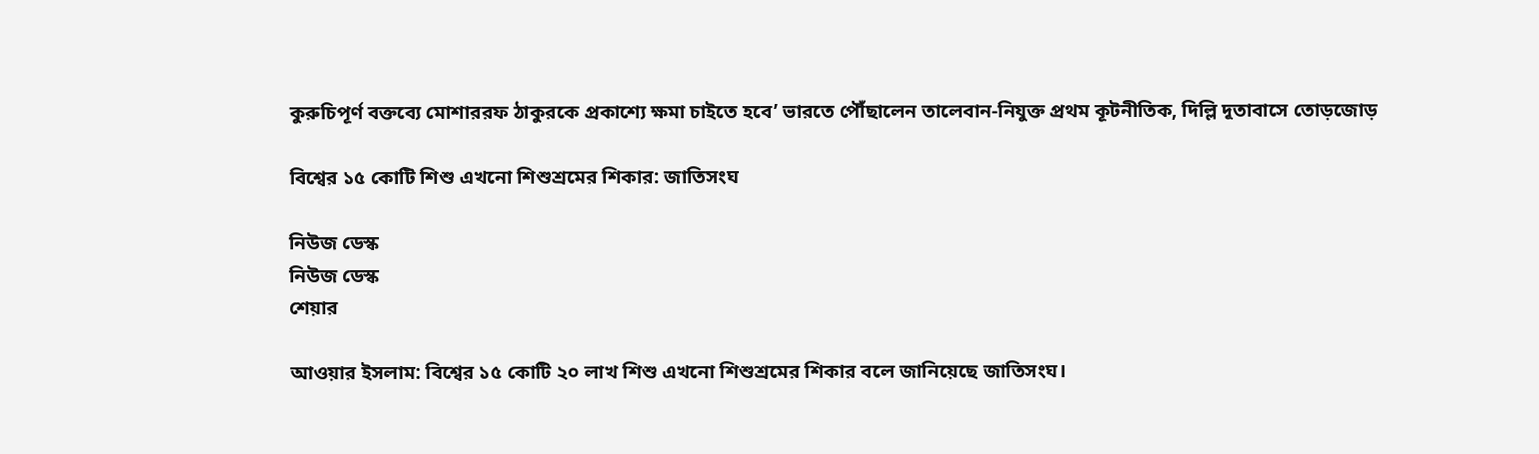কুরুচিপূর্ণ বক্তব্যে মোশাররফ ঠাকুরকে প্রকাশ্যে ক্ষমা চাইতে হবে’ ভারতে পৌঁছালেন তালেবান-নিযুক্ত প্রথম কূটনীতিক, দিল্লি দূতাবাসে তোড়জোড়

বিশ্বের ১৫ কোটি শিশু এখনো শিশুশ্রমের শিকার: জাতিসংঘ

নিউজ ডেস্ক
নিউজ ডেস্ক
শেয়ার

আওয়ার ইসলাম: বিশ্বের ১৫ কোটি ২০ লাখ শিশু এখনো শিশুশ্রমের শিকার বলে জানিয়েছে জাতিসংঘ।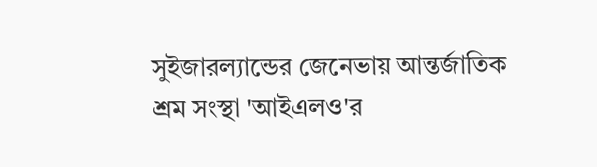সুইজারল্যান্ডের জেনেভায় আন্তর্জাতিক শ্রম সংস্থা 'আইএলও'র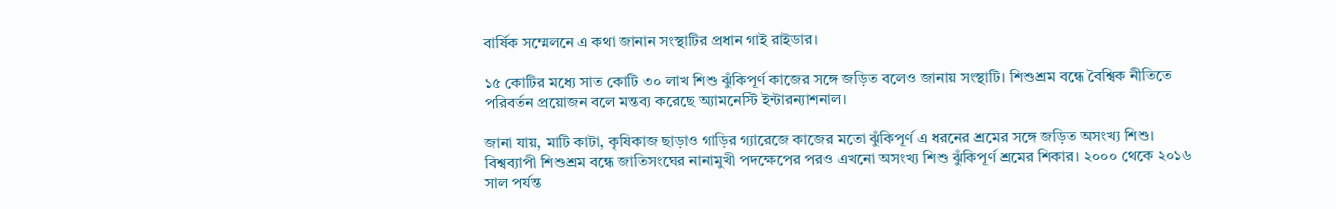বার্ষিক সম্মেলনে এ কথা জানান সংস্থাটির প্রধান গাই রাইডার।

১৫ কোটির মধ্যে সাত কোটি ৩০ লাখ শিশু ঝুঁকিপূর্ণ কাজের সঙ্গে জড়িত বলেও জানায় সংস্থাটি। শিশুশ্রম বন্ধে বৈশ্বিক নীতিতে পরিবর্তন প্রয়োজন বলে মন্তব্য করেছে অ্যামনেস্টি ইন্টারন্যাশনাল।

জানা যায়, মাটি কাটা, কৃষিকাজ ছাড়াও গাড়ির গ্যারেজে কাজের মতো ঝুঁকিপূর্ণ এ ধরনের শ্রমের সঙ্গে জড়িত অসংখ্য শিশু। বিশ্বব্যাপী শিশুশ্রম বন্ধে জাতিসংঘের নানামুখী পদক্ষেপের পরও এখনো অসংখ্য শিশু ঝুঁকিপূর্ণ শ্রমের শিকার। ২০০০ থেকে ২০১৬ সাল পর্যন্ত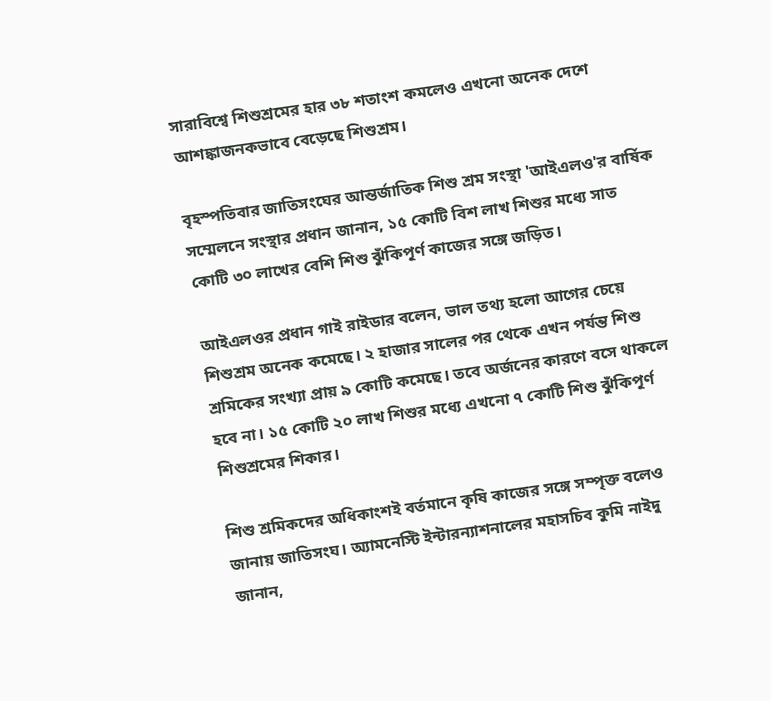সারাবিশ্বে শিশুশ্রমের হার ৩৮ শতাংশ কমলেও এখনো অনেক দেশে আশঙ্কাজনকভাবে বেড়েছে শিশুশ্রম।

বৃহস্পতিবার জাতিসংঘের আন্তর্জাতিক শিশু শ্রম সংস্থা 'আইএলও'র বার্ষিক সম্মেলনে সংস্থার প্রধান জানান, ১৫ কোটি বিশ লাখ শিশুর মধ্যে সাত কোটি ৩০ লাখের বেশি শিশু ঝুঁকিপূর্ণ কাজের সঙ্গে জড়িত।

আইএলওর প্রধান গাই রাইডার বলেন, ভাল তথ্য হলো আগের চেয়ে শিশুশ্রম অনেক কমেছে। ২ হাজার সালের পর থেকে এখন পর্যন্ত শিশু শ্রমিকের সংখ্যা প্রায় ৯ কোটি কমেছে। তবে অর্জনের কারণে বসে থাকলে হবে না। ১৫ কোটি ২০ লাখ শিশুর মধ্যে এখনো ৭ কোটি শিশু ঝুঁকিপূর্ণ শিশুশ্রমের শিকার।

শিশু শ্রমিকদের অধিকাংশই বর্তমানে কৃষি কাজের সঙ্গে সম্পৃক্ত বলেও জানায় জাতিসংঘ। অ্যামনেস্টি ইন্টারন্যাশনালের মহাসচিব কুমি নাইদু জানান,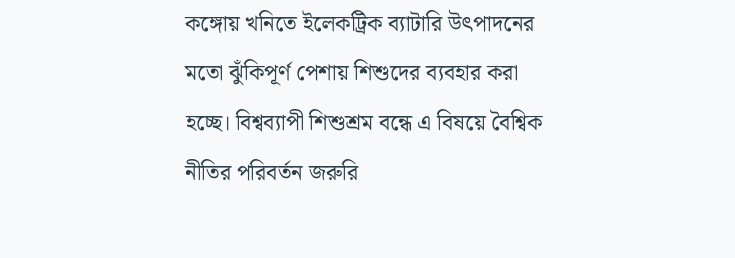কঙ্গোয় খনিতে ইলেকট্রিক ব্যাটারি উৎপাদনের মতো ঝুঁকিপূর্ণ পেশায় শিশুদের ব্যবহার করা হচ্ছে। বিশ্বব্যাপী শিশুশ্রম বন্ধে এ বিষয়ে বৈশ্বিক নীতির পরিবর্তন জরুরি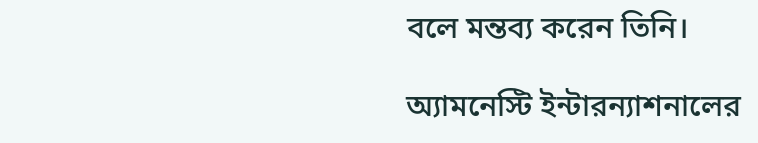বলে মন্তব্য করেন তিনি।

অ্যামনেস্টি ইন্টারন্যাশনালের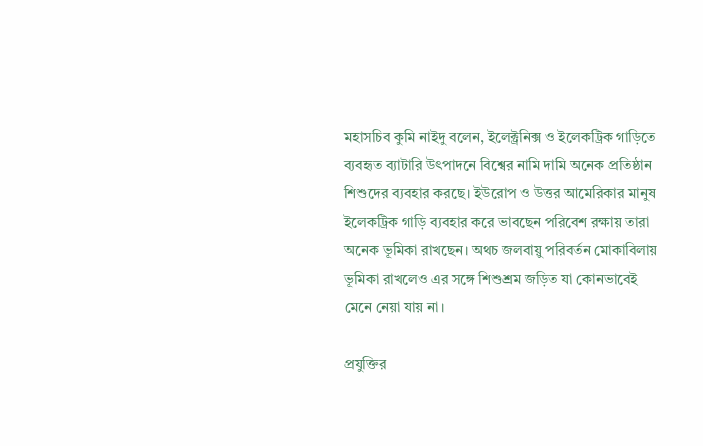মহাসচিব কুমি নাইদু বলেন, ইলেক্ট্রনিক্স ও ইলেকট্রিক গাড়িতে ব্যবহৃত ব্যাটারি উৎপাদনে বিশ্বের নামি দামি অনেক প্রতিষ্ঠান শিশুদের ব্যবহার করছে। ইউরোপ ও উত্তর আমেরিকার মানুষ ইলেকট্রিক গাড়ি ব্যবহার করে ভাবছেন পরিবেশ রক্ষায় তারা অনেক ভূমিকা রাখছেন। অথচ জলবায়ু পরিবর্তন মোকাবিলায় ভূমিকা রাখলেও এর সঙ্গে শিশুশ্রম জড়িত যা কোনভাবেই মেনে নেয়া যায় না।

প্রযুক্তির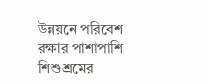উন্নয়নে পরিবেশ রক্ষার পাশাপাশি শিশুশ্রমের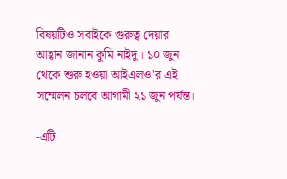বিষয়টিও সবাইকে গুরুত্ব দেয়ার আহ্বান জানান কুমি নাইদু। ১০ জুন থেকে শুরু হওয়া আইএলও'র এই সম্মেলন চলবে আগামী ২১ জুন পর্যন্ত।

-এটি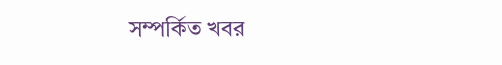সম্পর্কিত খবর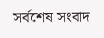সর্বশেষ সংবাদ